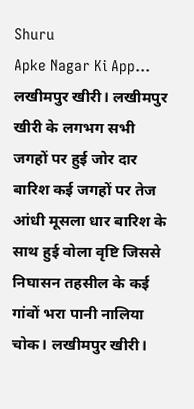Shuru
Apke Nagar Ki App…
लखीमपुर खीरी। लखीमपुर खीरी के लगभग सभी जगहों पर हुई जोर दार बारिश कई जगहों पर तेज आंधी मूसला धार बारिश के साथ हुई वोला वृष्टि जिससे निघासन तहसील के कई गांवों भरा पानी नालिया चोक। लखीमपुर खीरी।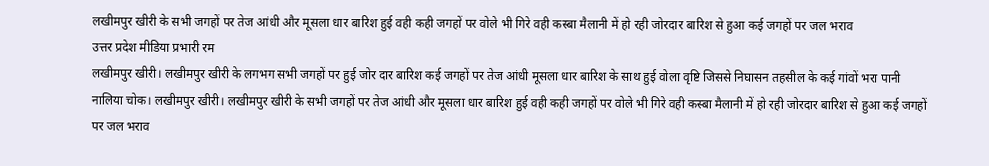लखीमपुर खीरी के सभी जगहों पर तेज आंधी और मूसला धार बारिश हुई वही कही जगहों पर वोले भी गिरे वही कस्बा मैलानी में हो रही जोरदार बारिश से हुआ कई जगहों पर जल भराव
उत्तर प्रदेश मीडिया प्रभारी रम
लखीमपुर खीरी। लखीमपुर खीरी के लगभग सभी जगहों पर हुई जोर दार बारिश कई जगहों पर तेज आंधी मूसला धार बारिश के साथ हुई वोला वृष्टि जिससे निघासन तहसील के कई गांवों भरा पानी नालिया चोक। लखीमपुर खीरी। लखीमपुर खीरी के सभी जगहों पर तेज आंधी और मूसला धार बारिश हुई वही कही जगहों पर वोले भी गिरे वही कस्बा मैलानी में हो रही जोरदार बारिश से हुआ कई जगहों पर जल भराव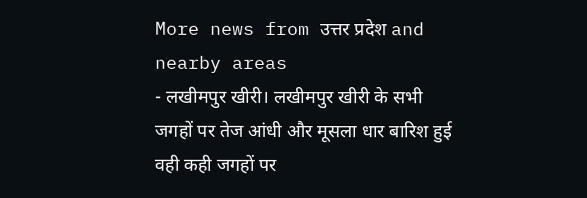More news from उत्तर प्रदेश and nearby areas
- लखीमपुर खीरी। लखीमपुर खीरी के सभी जगहों पर तेज आंधी और मूसला धार बारिश हुई वही कही जगहों पर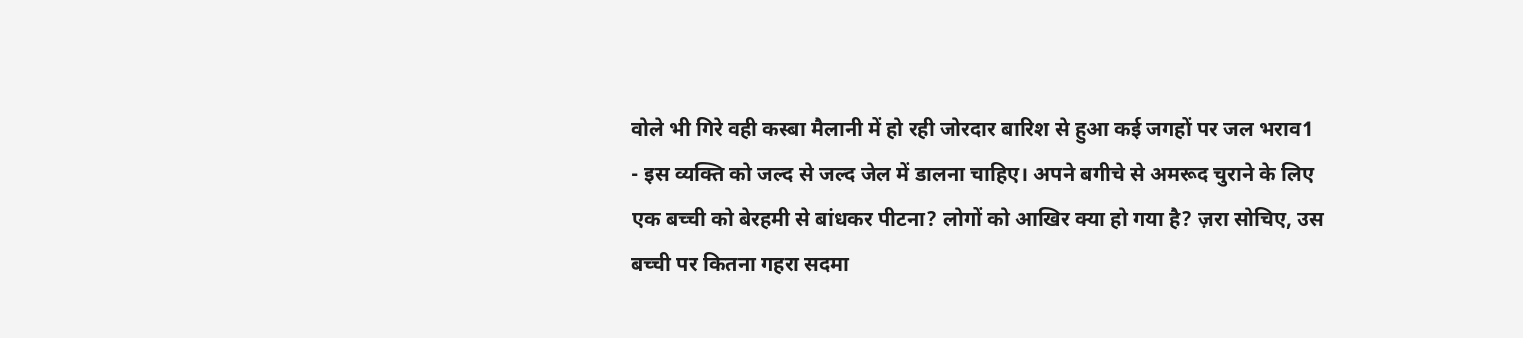वोले भी गिरे वही कस्बा मैलानी में हो रही जोरदार बारिश से हुआ कई जगहों पर जल भराव1
- इस व्यक्ति को जल्द से जल्द जेल में डालना चाहिए। अपने बगीचे से अमरूद चुराने के लिए एक बच्ची को बेरहमी से बांधकर पीटना? लोगों को आखिर क्या हो गया है? ज़रा सोचिए, उस बच्ची पर कितना गहरा सदमा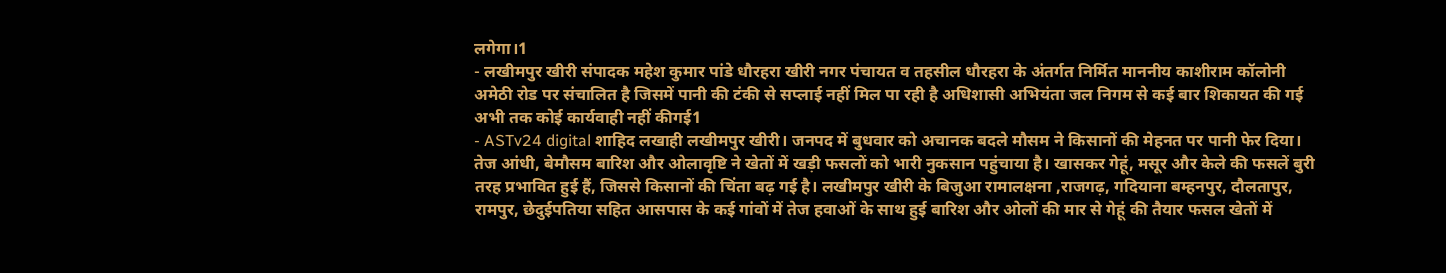लगेगा।1
- लखीमपुर खीरी संपादक महेश कुमार पांडे धौरहरा खीरी नगर पंचायत व तहसील धौरहरा के अंतर्गत निर्मित माननीय काशीराम कॉलोनी अमेठी रोड पर संचालित है जिसमें पानी की टंकी से सप्लाई नहीं मिल पा रही है अधिशासी अभियंता जल निगम से कई बार शिकायत की गई अभी तक कोई कार्यवाही नहीं कीगई1
- ASTv24 digital शाहिद लखाही लखीमपुर खीरी। जनपद में बुधवार को अचानक बदले मौसम ने किसानों की मेहनत पर पानी फेर दिया। तेज आंधी, बेमौसम बारिश और ओलावृष्टि ने खेतों में खड़ी फसलों को भारी नुकसान पहुंचाया है। खासकर गेहूं, मसूर और केले की फसलें बुरी तरह प्रभावित हुई हैं, जिससे किसानों की चिंता बढ़ गई है। लखीमपुर खीरी के बिजुआ रामालक्षना ,राजगढ़, गदियाना बम्हनपुर, दौलतापुर, रामपुर, छेदुईपतिया सहित आसपास के कई गांवों में तेज हवाओं के साथ हुई बारिश और ओलों की मार से गेहूं की तैयार फसल खेतों में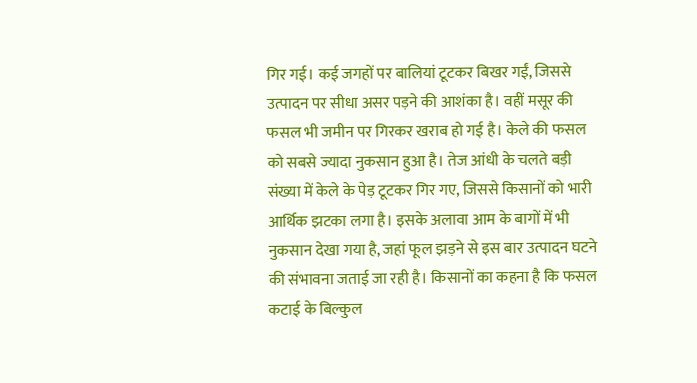गिर गई। कई जगहों पर बालियां टूटकर बिखर गईं, जिससे उत्पादन पर सीधा असर पड़ने की आशंका है। वहीं मसूर की फसल भी जमीन पर गिरकर खराब हो गई है। केले की फसल को सबसे ज्यादा नुकसान हुआ है। तेज आंधी के चलते बड़ी संख्या में केले के पेड़ टूटकर गिर गए, जिससे किसानों को भारी आर्थिक झटका लगा है। इसके अलावा आम के बागों में भी नुकसान देखा गया है, जहां फूल झड़ने से इस बार उत्पादन घटने की संभावना जताई जा रही है। किसानों का कहना है कि फसल कटाई के बिल्कुल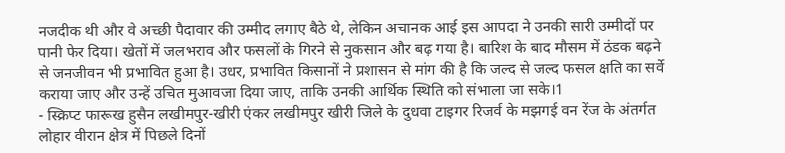नजदीक थी और वे अच्छी पैदावार की उम्मीद लगाए बैठे थे, लेकिन अचानक आई इस आपदा ने उनकी सारी उम्मीदों पर पानी फेर दिया। खेतों में जलभराव और फसलों के गिरने से नुकसान और बढ़ गया है। बारिश के बाद मौसम में ठंडक बढ़ने से जनजीवन भी प्रभावित हुआ है। उधर, प्रभावित किसानों ने प्रशासन से मांग की है कि जल्द से जल्द फसल क्षति का सर्वे कराया जाए और उन्हें उचित मुआवजा दिया जाए, ताकि उनकी आर्थिक स्थिति को संभाला जा सके।1
- स्क्रिप्ट फारूख हुसैन लखीमपुर-खीरी एंकर लखीमपुर खीरी जिले के दुधवा टाइगर रिजर्व के मझगई वन रेंज के अंतर्गत लोहार वीरान क्षेत्र में पिछले दिनों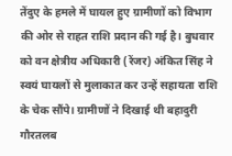तेंदुए के हमले में घायल हुए ग्रामीणों को विभाग की ओर से राहत राशि प्रदान की गई है। बुधवार को वन क्षेत्रीय अधिकारी (रेंजर) अंकित सिंह ने स्वयं घायलों से मुलाकात कर उन्हें सहायता राशि के चेक सौंपे। ग्रामीणों ने दिखाई थी बहादुरी गौरतलब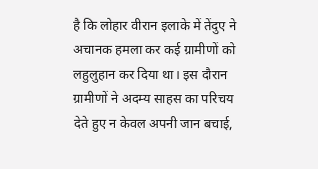है कि लोहार वीरान इलाके में तेंदुए ने अचानक हमला कर कई ग्रामीणों को लहुलुहान कर दिया था। इस दौरान ग्रामीणों ने अदम्य साहस का परिचय देते हुए न केवल अपनी जान बचाई,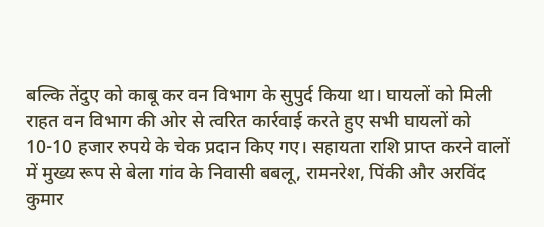बल्कि तेंदुए को काबू कर वन विभाग के सुपुर्द किया था। घायलों को मिली राहत वन विभाग की ओर से त्वरित कार्रवाई करते हुए सभी घायलों को 10-10 हजार रुपये के चेक प्रदान किए गए। सहायता राशि प्राप्त करने वालों में मुख्य रूप से बेला गांव के निवासी बबलू, रामनरेश, पिंकी और अरविंद कुमार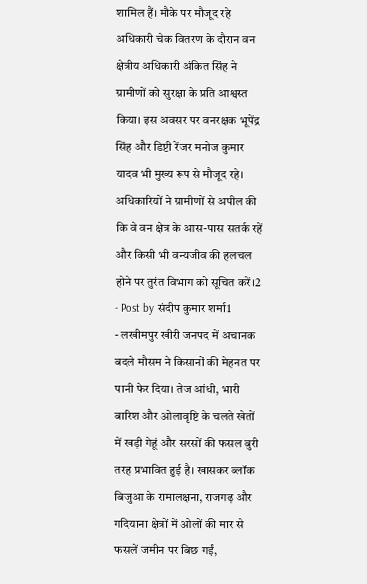शामिल हैं। मौके पर मौजूद रहे अधिकारी चेक वितरण के दौरान वन क्षेत्रीय अधिकारी अंकित सिंह ने ग्रामीणों को सुरक्षा के प्रति आश्वस्त किया। इस अवसर पर वनरक्षक भूपेंद्र सिंह और डिप्टी रेंजर मनोज कुमार यादव भी मुख्य रूप से मौजूद रहे। अधिकारियों ने ग्रामीणों से अपील की कि वे वन क्षेत्र के आस-पास सतर्क रहें और किसी भी वन्यजीव की हलचल होने पर तुरंत विभाग को सूचित करें।2
- Post by संदीप कुमार शर्मा1
- लखीमपुर खीरी जनपद में अचानक बदले मौसम ने किसानों की मेहनत पर पानी फेर दिया। तेज आंधी, भारी बारिश और ओलावृष्टि के चलते खेतों में खड़ी गेहूं और सरसों की फसल बुरी तरह प्रभावित हुई है। खासकर ब्लॉक बिजुआ के रामालक्षना, राजगढ़ और गदियाना क्षेत्रों में ओलों की मार से फसलें जमीन पर बिछ गईं,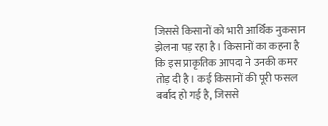जिससे किसानों को भारी आर्थिक नुकसान झेलना पड़ रहा है। किसानों का कहना है कि इस प्राकृतिक आपदा ने उनकी कमर तोड़ दी है। कई किसानों की पूरी फसल बर्बाद हो गई है, जिससे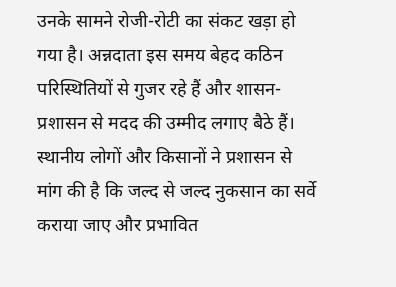उनके सामने रोजी-रोटी का संकट खड़ा हो गया है। अन्नदाता इस समय बेहद कठिन परिस्थितियों से गुजर रहे हैं और शासन-प्रशासन से मदद की उम्मीद लगाए बैठे हैं। स्थानीय लोगों और किसानों ने प्रशासन से मांग की है कि जल्द से जल्द नुकसान का सर्वे कराया जाए और प्रभावित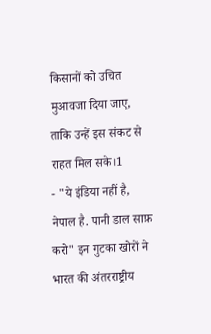किसानों को उचित मुआवजा दिया जाए, ताकि उन्हें इस संकट से राहत मिल सके।1
- "ये इंडिया नहीं है, नेपाल है. पानी डाल साफ़ करो" इन गुटका खोरों ने भारत की अंतरराष्ट्रीय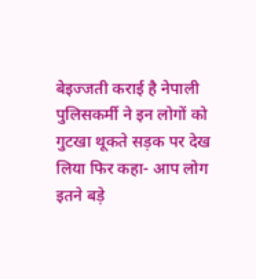बेइज्जती कराई है नेपाली पुलिसकर्मी ने इन लोगों को गुटखा थूकते सड़क पर देख लिया फिर कहा- आप लोग इतने बड़े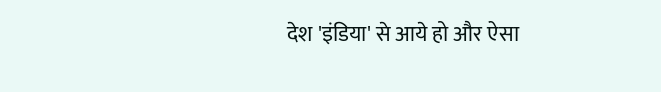देश 'इंडिया' से आये हो और ऐसा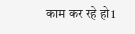काम कर रहे हो1